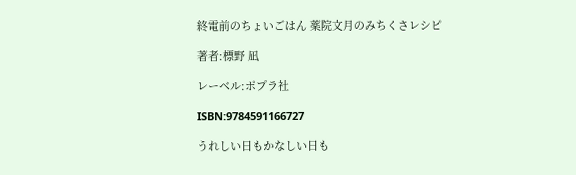終電前のちょいごはん 薬院文月のみちくさレシピ

著者:標野 凪

レーベル:ポプラ社

ISBN:9784591166727

うれしい日もかなしい日も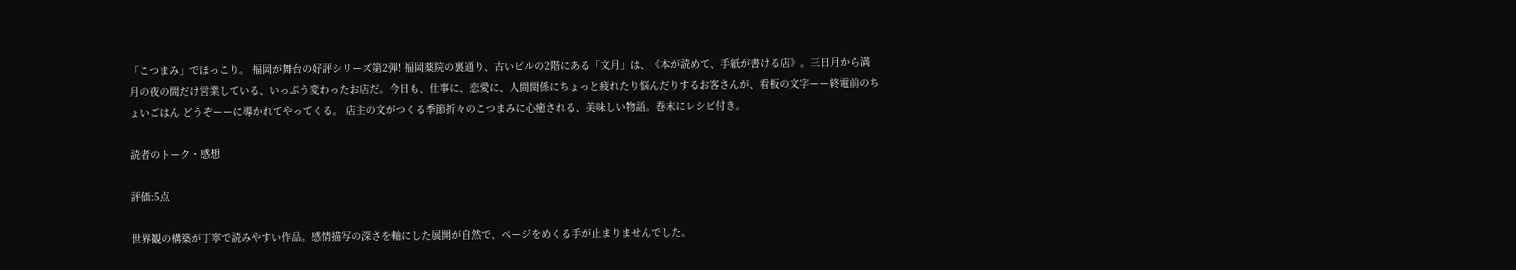「こつまみ」でほっこり。 福岡が舞台の好評シリーズ第2弾! 福岡薬院の裏通り、古いビルの2階にある「文月」は、《本が読めて、手紙が書ける店》。三日月から満月の夜の間だけ営業している、いっぷう変わったお店だ。今日も、仕事に、恋愛に、人間関係にちょっと疲れたり悩んだりするお客さんが、看板の文字ーー終電前のちょいごはん どうぞーーに導かれてやってくる。 店主の文がつくる季節折々のこつまみに心癒される、美味しい物語。巻末にレシピ付き。

読者のトーク・感想

評価:5点

世界観の構築が丁寧で読みやすい作品。感情描写の深さを軸にした展開が自然で、ページをめくる手が止まりませんでした。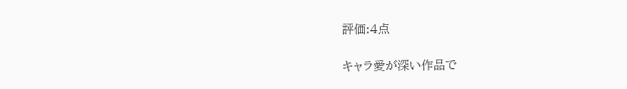評価:4点

キャラ愛が深い作品で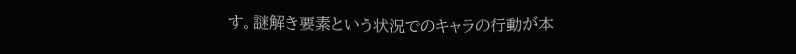す。謎解き要素という状況でのキャラの行動が本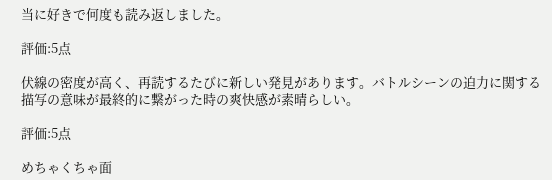当に好きで何度も読み返しました。

評価:5点

伏線の密度が高く、再読するたびに新しい発見があります。バトルシーンの迫力に関する描写の意味が最終的に繋がった時の爽快感が素晴らしい。

評価:5点

めちゃくちゃ面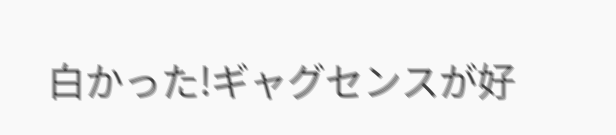白かった!ギャグセンスが好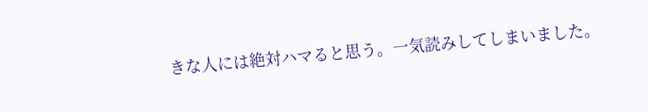きな人には絶対ハマると思う。一気読みしてしまいました。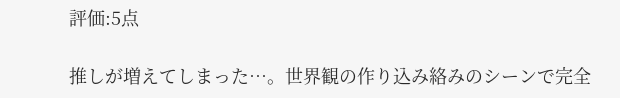評価:5点

推しが増えてしまった…。世界観の作り込み絡みのシーンで完全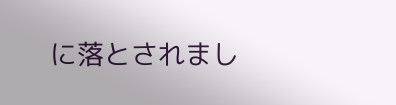に落とされまし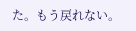た。もう戻れない。